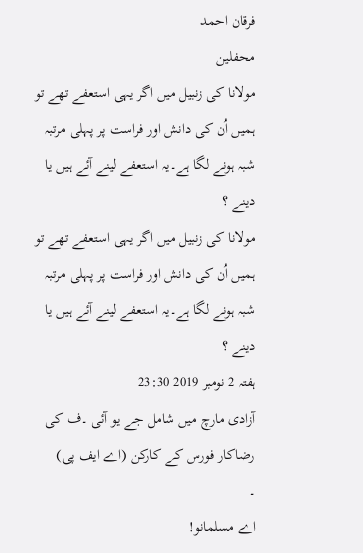فرقان احمد
محفلین
مولانا کی زنبیل میں اگر یہی استعفے تھے تو ہمیں اُن کی دانش اور فراست پر پہلی مرتبہ شبہ ہونے لگا ہے۔یہ استعفے لینے آئے ہیں یا دینے ؟
مولانا کی زنبیل میں اگر یہی استعفے تھے تو ہمیں اُن کی دانش اور فراست پر پہلی مرتبہ شبہ ہونے لگا ہے۔یہ استعفے لینے آئے ہیں یا دینے ؟
ہفتہ 2 نومبر 2019 23:30
آزادی مارچ میں شامل جے یو آئی ۔ف کی رضاکار فورس کے کارکن (اے ایف پی)
۔
اے مسلمانو!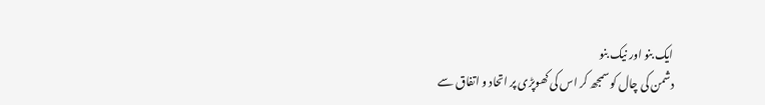ایک بنو اور نیک بنو
دشمن کی چال کو سمجھ کر اس کی کھوپڑی پر اتحاد و اتفاق سے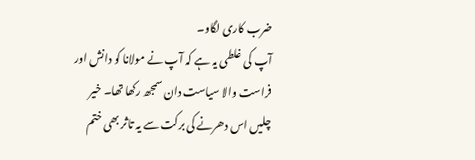ضرب کاری لگاو۔
آپ کی غلطی یہ ہے کہ آپ نے مولانا کو دانش اور فراست والا سیاست دان سمجھ رکھا تھا۔ خیر چلیں اس دھرنے کی برکت سے یہ تاثر بھی ختم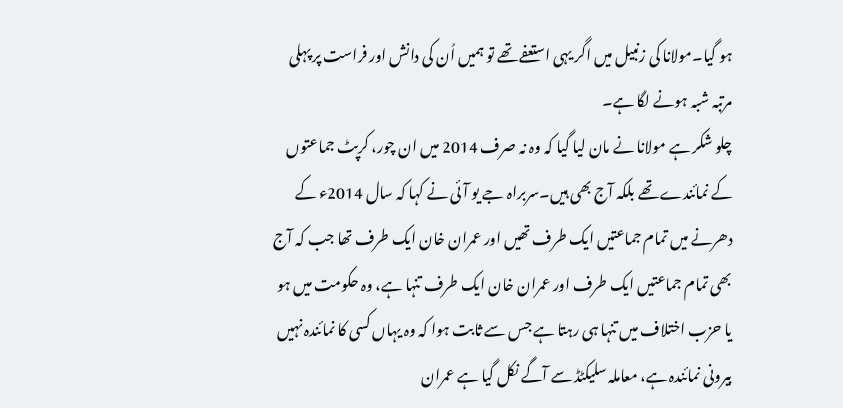ہو گیا۔مولانا کی زنبیل میں اگر یہی استعفے تھے تو ہمیں اُن کی دانش اور فراست پر پہلی مرتبہ شبہ ہونے لگا ہے۔
چلو شکر ہے مولانا نے مان لیا گیا کہ وہ نہ صرف 2014 میں ان چور، کرپٹ جماعتوں کے نمائندے تھے بلکہ آج بھی ہیں۔سربراہ جے یو آئی نے کہا کہ سال 2014ء کے دھرنے میں تمام جماعتیں ایک طرف تھیں اور عمران خان ایک طرف تھا جب کہ آج بھی تمام جماعتیں ایک طرف اور عمران خان ایک طرف تنہا ہے، وہ حکومت میں ہو یا حزب اختلاف میں تنہا ہی رہتا ہے جس سے ثابت ہوا کہ وہ یہاں کسی کا نمائندہ نہیں بیرونی نمائندہ ہے، معاملہ سلیکٹڈ سے آگے نکل گیا ہے عمران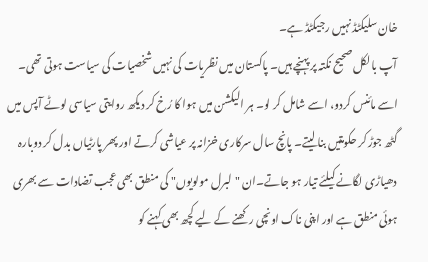خان سلیکٹڈ نہیں رجیکٹڈ ہے۔
آپ بالکل صحیح نکتہ پر پہنچے ہیں۔ پاکستان میں نظریات کی نہیں شخصیات کی سیاست ہوتی تھی۔ اسے مائنس کردو، اسے شامل کر لو۔ ہر الیکشن میں ہوا کا رُخ کر دیکھ روایتی سیاسی لوٹے آپس میں گٹھ جوڑ کر حکومتیں بنا لیتے۔ پانچ سال سرکاری خزانہ پر عیاشی کرتے اور پھر پارٹیاں بدل کر دوبارہ دھیاڑی لگانے کیلئے تیار ہو جاتے۔ان "لبرل مولویوں" کی منطق بھی عجب تضادات سے بھری ہوئی منطق ہے اور اپنی ناک اونچی رکھنے کے لیے کچھ بھی کہنے کو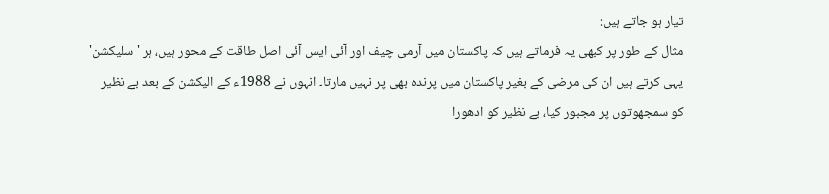تیار ہو جاتے ہیں:
مثال کے طور پر کبھی یہ فرماتے ہیں کہ پاکستان میں آرمی چیف اور آئی ایس آئی اصل طاقت کے محور ہیں، ہر 'سلیکشن' یہی کرتے ہیں ان کی مرضی کے بغیر پاکستان میں پرندہ بھی پر نہیں مارتا۔ انہوں نے 1988ء کے الیکشن کے بعد بے نظیر کو سمجھوتوں پر مجبور کیا، بے نظیر کو ادھورا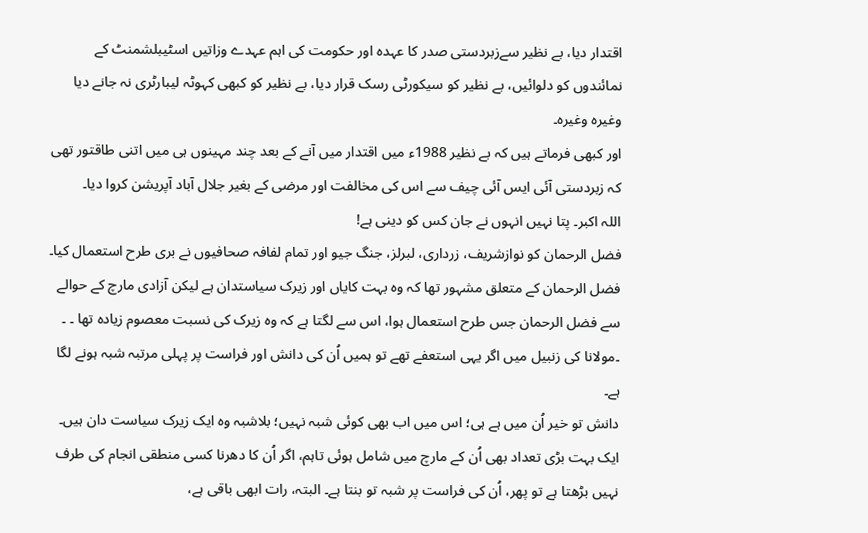اقتدار دیا، بے نظیر سےزبردستی صدر کا عہدہ اور حکومت کی اہم عہدے وزاتیں اسٹیبلشمنٹ کے نمائندوں کو دلوائیں، بے نظیر کو سیکورٹی رسک قرار دیا، بے نظیر کو کبھی کہوٹہ لیبارٹری نہ جانے دیا وغیرہ وغیرہ۔
اور کبھی فرماتے ہیں کہ بے نظیر 1988ء میں اقتدار میں آنے کے بعد چند مہینوں ہی میں اتنی طاقتور تھی کہ زبردستی آئی ایس آئی چیف سے اس کی مخالفت اور مرضی کے بغیر جلال آباد آپریشن کروا دیا۔
اللہ اکبر۔ پتا نہیں انہوں نے جان کس کو دینی ہے!
فضل الرحمان کو نوازشریف، زرداری، لبرلز، جنگ جیو اور تمام لفافہ صحافیوں نے بری طرح استعمال کیا۔ فضل الرحمان کے متعلق مشہور تھا کہ وہ بہت کایاں اور زیرک سیاستدان ہے لیکن آزادی مارچ کے حوالے سے فضل الرحمان جس طرح استعمال ہوا، اس سے لگتا ہے کہ وہ زیرک کی نسبت معصوم زیادہ تھا ۔ ۔ ۔مولانا کی زنبیل میں اگر یہی استعفے تھے تو ہمیں اُن کی دانش اور فراست پر پہلی مرتبہ شبہ ہونے لگا ہے۔
دانش تو خیر اُن میں ہے ہی؛ اس میں اب بھی کوئی شبہ نہیں؛ بلاشبہ وہ ایک زیرک سیاست دان ہیں۔ ایک بہت بڑی تعداد بھی اُن کے مارچ میں شامل ہوئی تاہم، اگر اُن کا دھرنا کسی منطقی انجام کی طرف نہیں بڑھتا ہے تو پھر، اُن کی فراست پر شبہ تو بنتا ہے۔ البتہ، رات ابھی باقی ہے،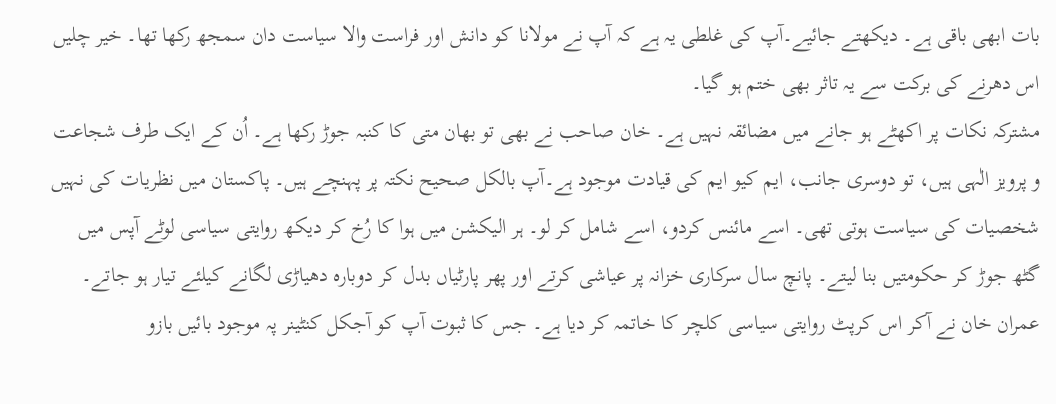بات ابھی باقی ہے۔ دیکھتے جائیے۔آپ کی غلطی یہ ہے کہ آپ نے مولانا کو دانش اور فراست والا سیاست دان سمجھ رکھا تھا۔ خیر چلیں اس دھرنے کی برکت سے یہ تاثر بھی ختم ہو گیا۔
مشترکہ نکات پر اکھٹے ہو جانے میں مضائقہ نہیں ہے۔ خان صاحب نے بھی تو بھان متی کا کنبہ جوڑ رکھا ہے۔ اُن کے ایک طرف شجاعت و پرویز الٰہی ہیں، تو دوسری جانب، ایم کیو ایم کی قیادت موجود ہے۔آپ بالکل صحیح نکتہ پر پہنچے ہیں۔ پاکستان میں نظریات کی نہیں شخصیات کی سیاست ہوتی تھی۔ اسے مائنس کردو، اسے شامل کر لو۔ ہر الیکشن میں ہوا کا رُخ کر دیکھ روایتی سیاسی لوٹے آپس میں گٹھ جوڑ کر حکومتیں بنا لیتے۔ پانچ سال سرکاری خزانہ پر عیاشی کرتے اور پھر پارٹیاں بدل کر دوبارہ دھیاڑی لگانے کیلئے تیار ہو جاتے۔
عمران خان نے آکر اس کرپٹ روایتی سیاسی کلچر کا خاتمہ کر دیا ہے۔ جس کا ثبوت آپ کو آجکل کنٹینر پہ موجود بائیں بازو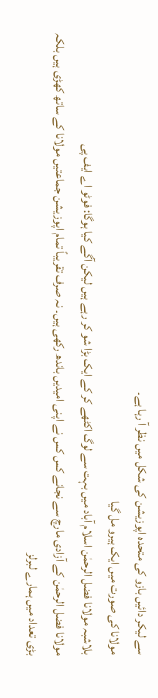سے لیکر دائیں بازو کی متحدہ اپوزیشن کی شکل میں نظر آ رہا ہے۔
مولانا کی صورت میں ایک ہیرو مل گیا
بلاشبہ مولانا فضل الرحمٰن اسلام آباد میں بہت سے لوگ اکٹھے کر کے ایک بڑا شو کر رہے ہیں لیکن آگے کیا ہوگا: فوٹو اے ایف پی
مولانا فضل الرحمٰن کے آزادی مارچ سے نجانے کس کس نے اپنی امیدیں باندھ رکھی ہیں۔ نہ صرف تقریباً تمام اپوزیشن جماعتیں مولانا کے ساتھ کھڑی ہیں بلکہ بڑی تعداد میں ہمارے لبرلز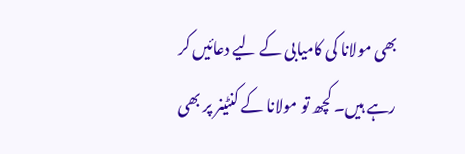بھی مولانا کی کامیابی کے لیے دعائیں کر رہے ہیں۔ کچھ تو مولانا کے کنٹینر پر بھی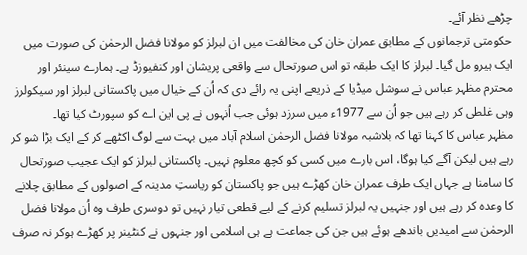چڑھے نظر آئے۔
حکومتی ترجمانوں کے مطابق عمران خان کی مخالفت میں ان لبرلز کو مولانا فضل الرحمٰن کی صورت میں ایک ہیرو مل گیا۔ لبرلز کا ایک طبقہ تو اس صورتحال سے واقعی پریشان اور کنفیوزڈ ہے۔ ہمارے سینئر اور محترم مظہر عباس نے سوشل میڈیا کے ذریعے اپنی یہ رائے دی کہ اُن کے خیال میں پاکستانی لبرلز اور سیکولرز وہی غلطی کر رہے ہیں جو اُن سے 1977ء میں سرزد ہوئی جب اُنہوں نے پی این اے کو سپورٹ کیا تھا۔
مظہر عباس کا کہنا تھا کہ بلاشبہ مولانا فضل الرحمٰن اسلام آباد میں بہت سے لوگ اکٹھے کر کے ایک بڑا شو کر رہے ہیں لیکن آگے کیا ہوگا، اس بارے میں کسی کو کچھ معلوم نہیں۔ پاکستانی لبرلز کو ایک عجیب صورتحال کا سامنا ہے جہاں ایک طرف عمران خان کھڑے ہیں جو پاکستان کو ریاستِ مدینہ کے اصولوں کے مطابق چلانے کا وعدہ کر رہے ہیں اور جنہیں یہ لبرلز تسلیم کرنے کے لیے قطعی تیار نہیں تو دوسری طرف وہ اُن مولانا فضل الرحمٰن سے امیدیں باندھے ہوئے ہیں جن کی جماعت ہے ہی اسلامی اور جنہوں نے کنٹینر پر کھڑے ہوکر نہ صرف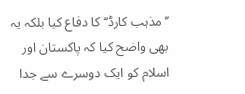’’مذہب کارڈ‘‘ کا دفاع کیا بلکہ یہ بھی واضح کیا کہ پاکستان اور اسلام کو ایک دوسرے سے جدا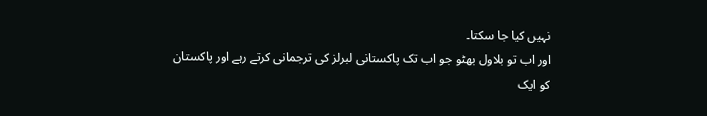نہیں کیا جا سکتا۔
اور اب تو بلاول بھٹو جو اب تک پاکستانی لبرلز کی ترجمانی کرتے رہے اور پاکستان کو ایک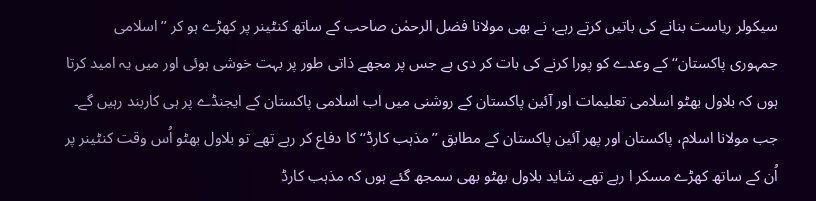سیکولر ریاست بنانے کی باتیں کرتے رہے، نے بھی مولانا فضل الرحمٰن صاحب کے ساتھ کنٹینر پر کھڑے ہو کر ’’اسلامی جمہوری پاکستان‘‘ کے وعدے کو پورا کرنے کی بات کر دی ہے جس پر مجھے ذاتی طور پر بہت خوشی ہوئی اور میں یہ امید کرتا ہوں کہ بلاول بھٹو اسلامی تعلیمات اور آئین پاکستان کے روشنی میں اب اسلامی پاکستان کے ایجنڈے پر ہی کاربند رہیں گے۔
جب مولانا اسلام، پاکستان اور پھر آئین پاکستان کے مطابق ’’مذہب کارڈ‘‘ کا دفاع کر رہے تھے تو بلاول بھٹو اُس وقت کنٹینر پر اُن کے ساتھ کھڑے مسکر ا رہے تھے۔ شاید بلاول بھٹو بھی سمجھ گئے ہوں کہ مذہب کارڈ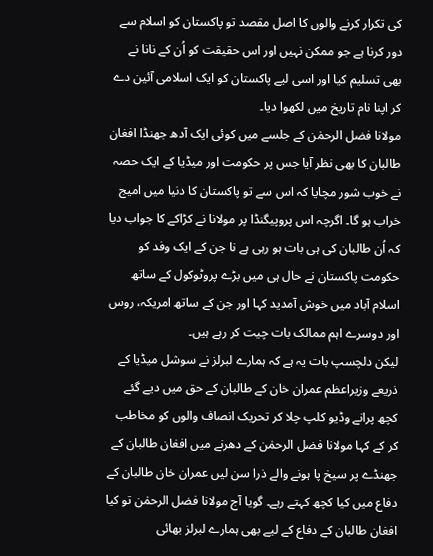کی تکرار کرنے والوں کا اصل مقصد تو پاکستان کو اسلام سے دور کرنا ہے جو ممکن نہیں اور اس حقیقت کو اُن کے نانا نے بھی تسلیم کیا اور اسی لیے پاکستان کو ایک اسلامی آئین دے کر اپنا نام تاریخ میں لکھوا دیا۔
مولانا فضل الرحمٰن کے جلسے میں کوئی ایک آدھ جھنڈا افغان طالبان کا بھی نظر آیا جس پر حکومت اور میڈیا کے ایک حصہ نے خوب شور مچایا کہ اس سے تو پاکستان کا دنیا میں امیج خراب ہو گا۔ اگرچہ اس پروپیگنڈا پر مولانا نے کڑاکے کا جواب دیا کہ اُن طالبان کی ہی بات ہو رہی ہے نا جن کے ایک وفد کو حکومت پاکستان نے حال ہی میں بڑے پروٹوکول کے ساتھ اسلام آباد میں خوش آمدید کہا اور جن کے ساتھ امریکہ، روس اور دوسرے اہم ممالک بات چیت کر رہے ہیں۔
لیکن دلچسپ بات یہ ہے کہ ہمارے لبرلز نے سوشل میڈیا کے ذریعے وزیراعظم عمران خان کے طالبان کے حق میں دیے گئے کچھ پرانے وڈیو کلپ چلا کر تحریک انصاف والوں کو مخاطب کر کے کہا مولانا فضل الرحمٰن کے دھرنے میں افغان طالبان کے جھنڈے پر سیخ پا ہونے والے ذرا سن لیں عمران خان طالبان کے دفاع میں کیا کچھ کہتے رہے۔ گویا آج مولانا فضل الرحمٰن تو کیا افغان طالبان کے دفاع کے لیے بھی ہمارے لبرلز بھائی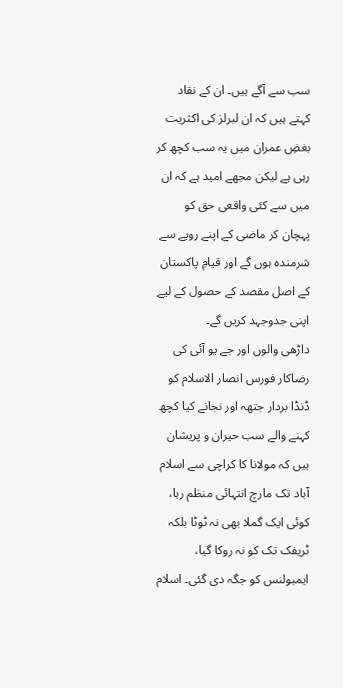سب سے آگے ہیں۔ ان کے نقاد کہتے ہیں کہ ان لبرلز کی اکثریت بغضِ عمران میں یہ سب کچھ کر رہی ہے لیکن مجھے امید ہے کہ ان میں سے کئی واقعی حق کو پہچان کر ماضی کے اپنے رویے سے شرمندہ ہوں گے اور قیامِ پاکستان کے اصل مقصد کے حصول کے لیے اپنی جدوجہد کریں گے۔
داڑھی والوں اور جے یو آئی کی رضاکار فورس انصار الاسلام کو ڈنڈا بردار جتھہ اور نجانے کیا کچھ کہنے والے سب حیران و پریشان ہیں کہ مولانا کا کراچی سے اسلام آباد تک مارچ انتہائی منظم رہا، کوئی ایک گملا بھی نہ ٹوٹا بلکہ ٹریفک تک کو نہ روکا گیا، ایمبولنس کو جگہ دی گئی۔ اسلام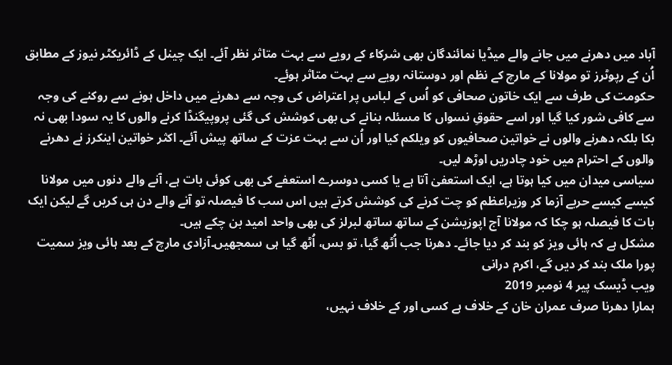آباد میں دھرنے میں جانے والے میڈیا نمائندگان بھی شرکاء کے رویے سے بہت متاثر نظر آئے۔ ایک چینل کے ڈائریکٹر نیوز کے مطابق اُن کے رپوٹرز تو مولانا کے مارچ کے نظم اور دوستانہ رویے سے بہت متاثر ہوئے۔
حکومت کی طرف سے ایک خاتون صحافی کو اُس کے لباس پر اعتراض کی وجہ سے دھرنے میں داخل ہونے سے روکنے کی وجہ سے کافی شور کیا گیا اور اسے حقوقِ نسواں کا مسئلہ بنانے کی بھی کوشش کی گئی پروپیگنڈا کرنے والوں کا یہ سودا بھی نہ بکا بلکہ دھرنے والوں نے خواتین صحافیوں کو ویلکم کیا اور اُن سے بہت عزت کے ساتھ پیش آئے۔ اکثر خواتین اینکرز نے دھرنے والوں کے احترام میں خود چادریں اوڑھ لیں۔
سیاسی میدان میں کیا ہوتا ہے، ایک استعفیٰ آتا ہے یا کسی دوسرے استعفے کی بھی کوئی بات ہے، آنے والے دنوں میں مولانا کیسے کیسے حربے آزما کر وزیراعظم کو چت کرنے کی کوشش کرتے ہیں اس سب کا فیصلہ تو آنے والے دن ہی کریں گے لیکن ایک بات کا فیصلہ ہو چکا کہ مولانا آج اپوزیشن کے ساتھ ساتھ لبرلز کی بھی واحد امید بن چکے ہیں۔
مشکل ہے کہ ہائی ویز کو بند کر دیا جائے۔ دھرنا جب اُٹھ گیا، تو بس، اُٹھ گیا ہی سمجھیں۔آزادی مارچ کے بعد ہائی ویز سمیت پورا ملک بند کر دیں گے، اکرم درانی
ویب ڈیسک پير 4 نومبر 2019
ہمارا دھرنا صرف عمران خان کے خلاف ہے کسی اور کے خلاف نہیں،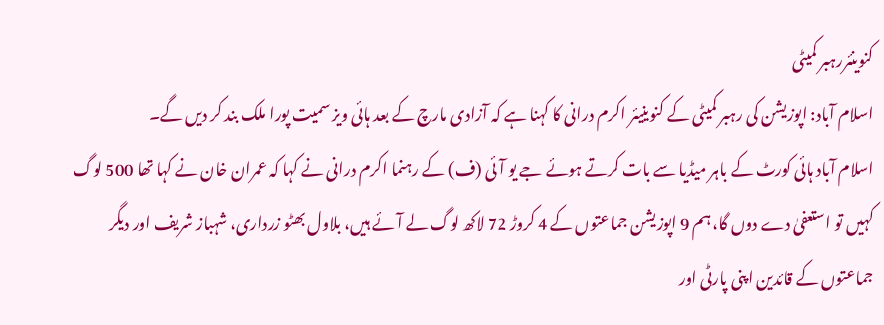کنوینئررہبر کمیٹی
اسلام آباد: اپوزیشن کی رہبر کمیٹی کے کنوینیئر اکرم درانی کا کہنا ہے کہ آزادی مارچ کے بعد ہائی ویز سمیت پورا ملک بند کر دیں گے۔
اسلام آباد ہائی کورٹ کے باہر میڈیا سے بات کرتے ہوئے جے یو آئی (ف) کے رہنما اکرم درانی نے کہا کہ عمران خان نے کہا تھا 500 لوگ کہیں تو استعفیٰ دے دوں گا، ہم 9 اپوزیشن جماعتوں کے 4 کروڑ 72 لاکھ لوگ لے آئے ہیں، بلاول بھٹو زرداری، شہباز شریف اور دیگر جماعتوں کے قائدین اپنی پارٹی اور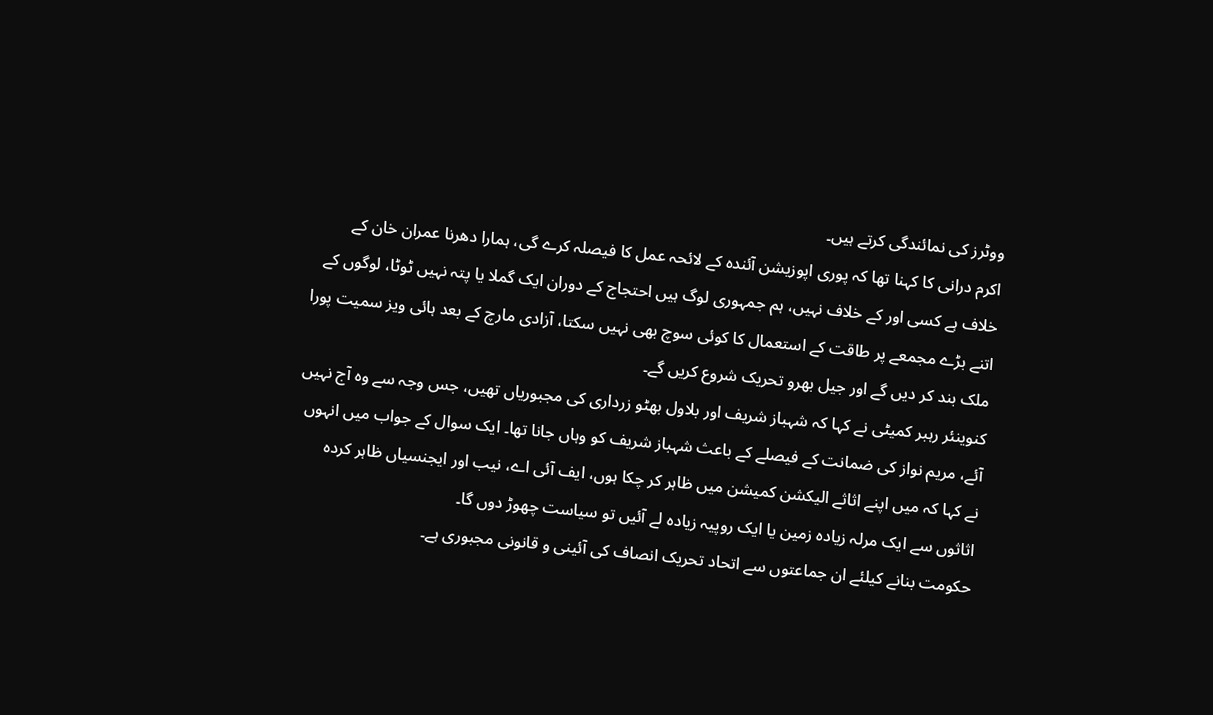ووٹرز کی نمائندگی کرتے ہیں۔
اکرم درانی کا کہنا تھا کہ پوری اپوزیشن آئندہ کے لائحہ عمل کا فیصلہ کرے گی، ہمارا دھرنا عمران خان کے خلاف ہے کسی اور کے خلاف نہیں، ہم جمہوری لوگ ہیں احتجاج کے دوران ایک گملا یا پتہ نہیں ٹوٹا، لوگوں کے اتنے بڑے مجمعے پر طاقت کے استعمال کا کوئی سوچ بھی نہیں سکتا، آزادی مارچ کے بعد ہائی ویز سمیت پورا ملک بند کر دیں گے اور جیل بھرو تحریک شروع کریں گے۔
کنوینئر رہبر کمیٹی نے کہا کہ شہباز شریف اور بلاول بھٹو زرداری کی مجبوریاں تھیں، جس وجہ سے وہ آج نہیں آئے، مریم نواز کی ضمانت کے فیصلے کے باعث شہباز شریف کو وہاں جانا تھا۔ ایک سوال کے جواب میں انہوں نے کہا کہ میں اپنے اثاثے الیکشن کمیشن میں ظاہر کر چکا ہوں، ایف آئی اے، نیب اور ایجنسیاں ظاہر کردہ اثاثوں سے ایک مرلہ زیادہ زمین یا ایک روپیہ زیادہ لے آئیں تو سیاست چھوڑ دوں گا۔
حکومت بنانے کیلئے ان جماعتوں سے اتحاد تحریک انصاف کی آئینی و قانونی مجبوری ہے۔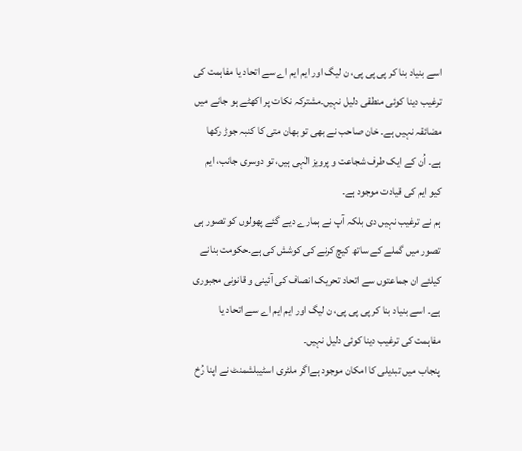اسے بنیاد بنا کر پی پی پی، ن لیگ اور ایم ایم اے سے اتحاد یا مفاہمت کی ترغیب دینا کوئی منطقی دلیل نہیں۔مشترکہ نکات پر اکھٹے ہو جانے میں مضائقہ نہیں ہے۔ خان صاحب نے بھی تو بھان متی کا کنبہ جوڑ رکھا ہے۔ اُن کے ایک طرف شجاعت و پرویز الٰہی ہیں، تو دوسری جانب، ایم کیو ایم کی قیادت موجود ہے۔
ہم نے ترغیب نہیں دی بلکہ آپ نے ہمارے دیے گئے پھولوں کو تصور ہی تصور میں گملے کے ساتھ کیچ کرنے کی کوشش کی ہے۔حکومت بنانے کیلئے ان جماعتوں سے اتحاد تحریک انصاف کی آئینی و قانونی مجبوری ہے۔ اسے بنیاد بنا کر پی پی پی، ن لیگ اور ایم ایم اے سے اتحاد یا مفاہمت کی ترغیب دینا کوئی دلیل نہیں۔
پنجاب میں تبدیلی کا امکان موجود ہےاگر ملٹری اسٹیبلشمنٹ نے اپنا رُخ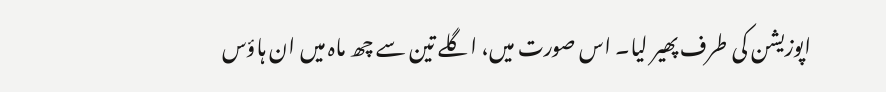اپوزیشن کی طرف پھیر لیا۔ اس صورت میں، اگلے تین سے چھ ماہ میں ان ہاؤس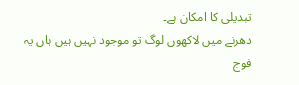تبدیلی کا امکان ہے۔
دھرنے میں لاکھوں لوگ تو موجود نہیں ہیں ہاں یہ فوج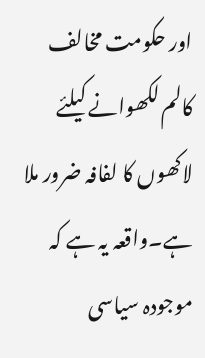اور حکومت مخالف کالم لکھوانے کیلئے لاکھوں کا لفافہ ضرور ملا ہے۔واقعہ یہ ہے کہ موجودہ سیاسی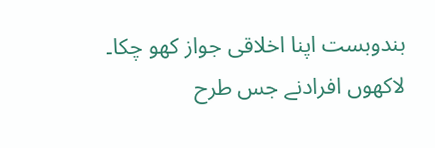بندوبست اپنا اخلاقی جواز کھو چکا۔ لاکھوں افرادنے جس طرح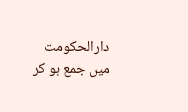دارالحکومت میں جمع ہو کر